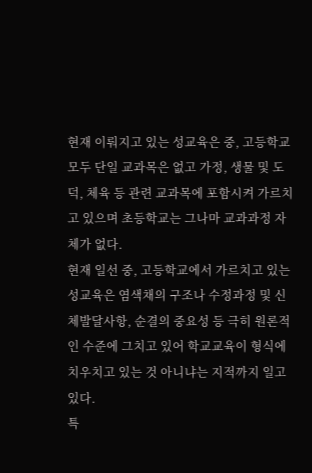현재 이뤄지고 있는 성교육은 중, 고등학교 모두 단일 교과목은 없고 가정, 생물 및 도덕, 체육 등 관련 교과목에 포함시켜 가르치고 있으며 초등학교는 그나마 교과과정 자체가 없다.
현재 일선 중, 고등학교에서 가르치고 있는 성교육은 염색채의 구조나 수정과정 및 신체발달사항, 순결의 중요성 등 극히 원론적인 수준에 그치고 있어 학교교육이 형식에 치우치고 있는 것 아니냐는 지적까지 일고 있다.
특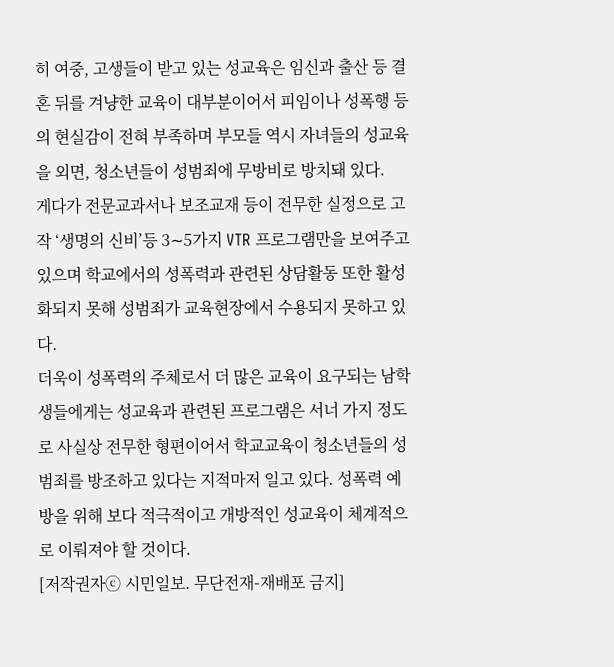히 여중, 고생들이 받고 있는 성교육은 임신과 출산 등 결혼 뒤를 겨냥한 교육이 대부분이어서 피임이나 성폭행 등의 현실감이 전혀 부족하며 부모들 역시 자녀들의 성교육을 외면, 청소년들이 성범죄에 무방비로 방치돼 있다.
게다가 전문교과서나 보조교재 등이 전무한 실정으로 고작 ‘생명의 신비’등 3∼5가지 VTR 프로그램만을 보여주고 있으며 학교에서의 성폭력과 관련된 상담활동 또한 활성화되지 못해 성범죄가 교육현장에서 수용되지 못하고 있다.
더욱이 성폭력의 주체로서 더 많은 교육이 요구되는 남학생들에게는 성교육과 관련된 프로그램은 서너 가지 정도로 사실상 전무한 형편이어서 학교교육이 청소년들의 성범죄를 방조하고 있다는 지적마저 일고 있다. 성폭력 예방을 위해 보다 적극적이고 개방적인 성교육이 체계적으로 이뤄져야 할 것이다.
[저작권자ⓒ 시민일보. 무단전재-재배포 금지]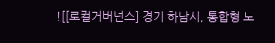![[로컬거버넌스] 경기 하남시, 통합형 노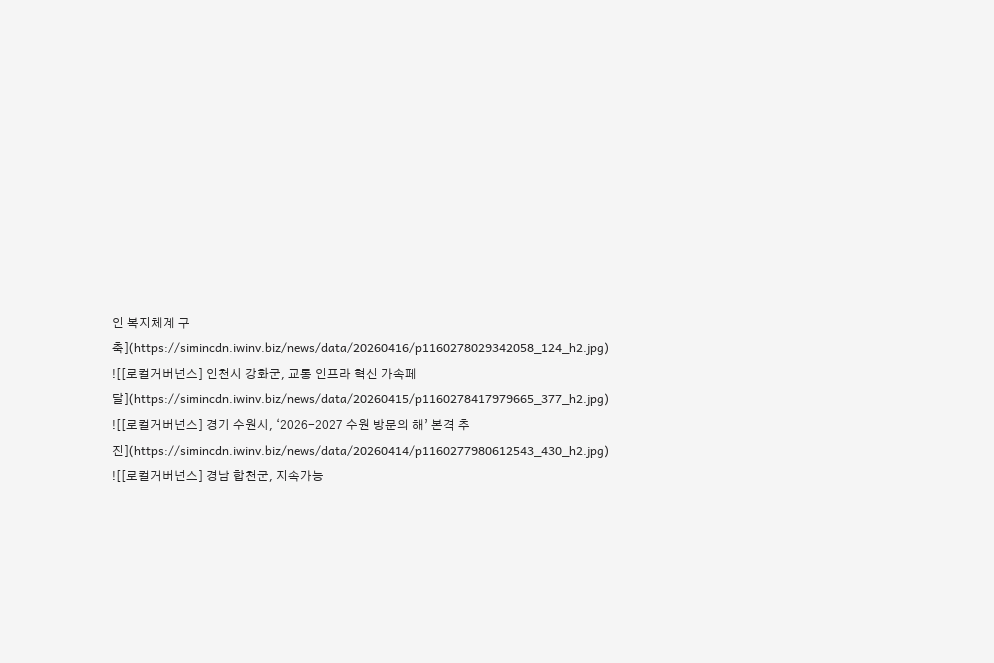인 복지체계 구축](https://simincdn.iwinv.biz/news/data/20260416/p1160278029342058_124_h2.jpg)
![[로컬거버넌스] 인천시 강화군, 교통 인프라 혁신 가속페달](https://simincdn.iwinv.biz/news/data/20260415/p1160278417979665_377_h2.jpg)
![[로컬거버넌스] 경기 수원시, ‘2026-2027 수원 방문의 해’ 본격 추진](https://simincdn.iwinv.biz/news/data/20260414/p1160277980612543_430_h2.jpg)
![[로컬거버넌스] 경남 합천군, 지속가능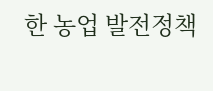한 농업 발전정책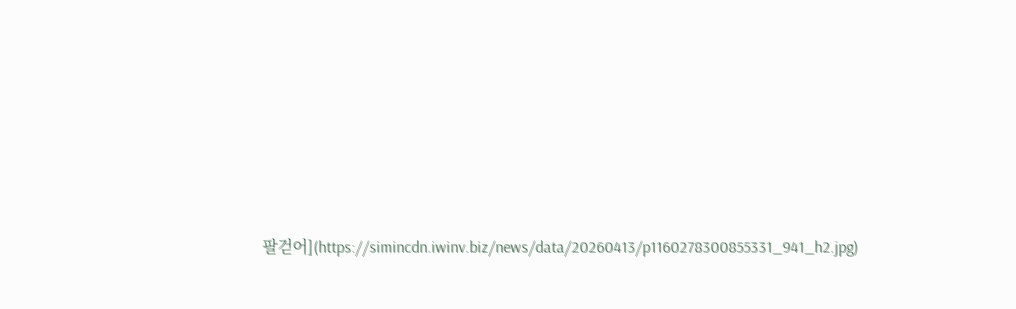팔걷어](https://simincdn.iwinv.biz/news/data/20260413/p1160278300855331_941_h2.jpg)